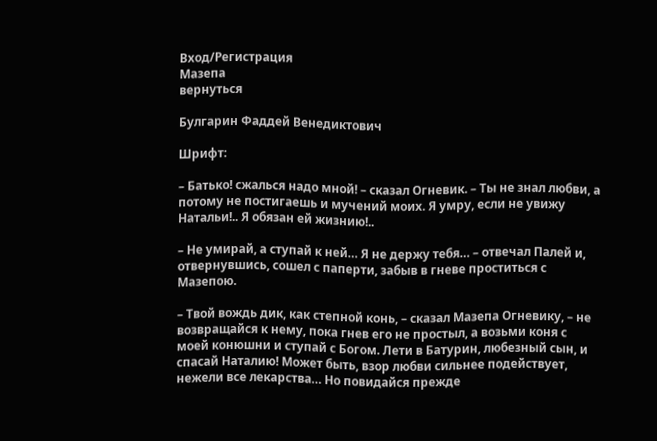Вход/Регистрация
Мазепа
вернуться

Булгарин Фаддей Венедиктович

Шрифт:

– Батько! сжалься надо мной! – сказал Огневик. – Ты не знал любви, а потому не постигаешь и мучений моих. Я умру, если не увижу Натальи!.. Я обязан ей жизнию!..

– Не умирай, а ступай к ней… Я не держу тебя… – отвечал Палей и, отвернувшись, сошел с паперти, забыв в гневе проститься с Мазепою.

– Твой вождь дик, как степной конь, – сказал Мазепа Огневику, – не возвращайся к нему, пока гнев его не простыл, а возьми коня с моей конюшни и ступай с Богом. Лети в Батурин, любезный сын, и спасай Наталию! Может быть, взор любви сильнее подействует, нежели все лекарства… Но повидайся прежде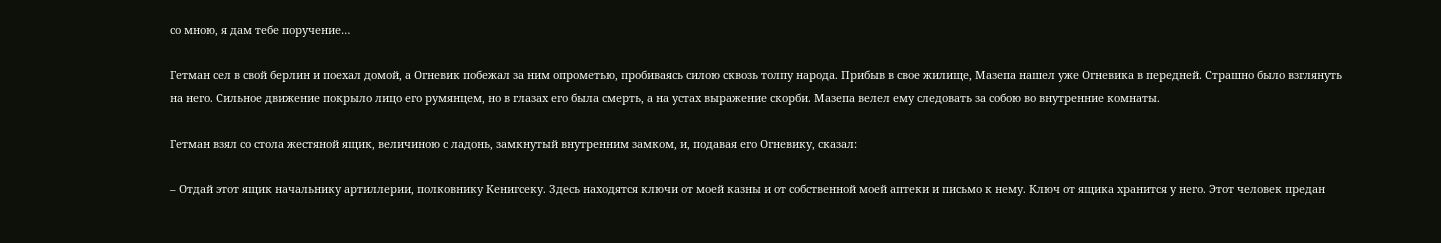со мною, я дам тебе поручение…

Гетман сел в свой берлин и поехал домой, а Огневик побежал за ним опрометью, пробиваясь силою сквозь толпу народа. Прибыв в свое жилище, Мазепа нашел уже Огневика в передней. Страшно было взглянуть на него. Сильное движение покрыло лицо его румянцем, но в глазах его была смерть, а на устах выражение скорби. Мазепа велел ему следовать за собою во внутренние комнаты.

Гетман взял со стола жестяной ящик, величиною с ладонь, замкнутый внутренним замком, и, подавая его Огневику, сказал:

– Отдай этот ящик начальнику артиллерии, полковнику Кенигсеку. Здесь находятся ключи от моей казны и от собственной моей аптеки и письмо к нему. Ключ от ящика хранится у него. Этот человек предан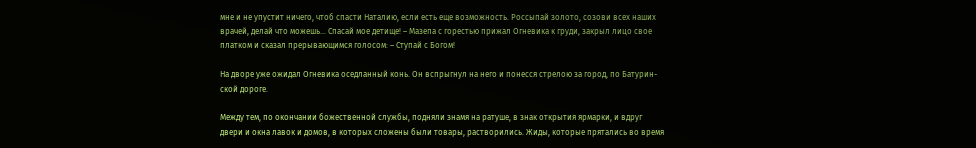мне и не упустит ничего, чтоб спасти Наталию, если есть еще возможность. Россыпай золото, созови всех наших врачей, делай что можешь… Спасай мое детище! – Мазепа с горестью прижал Огневика к груди, закрыл лицо свое платком и сказал прерывающимся голосом: – Ступай с Богом!

На дворе уже ожидал Огневика оседланный конь. Он вспрыгнул на него и понесся стрелою за город, по Батурин-ской дороге.

Между тем, по окончании божественной службы, подняли знамя на ратуше, в знак открытия ярмарки, и вдруг двери и окна лавок и домов, в которых сложены были товары, растворились. Жиды, которые прятались во время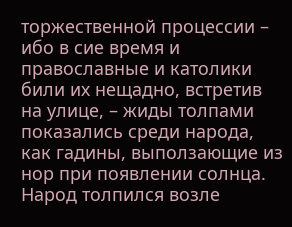торжественной процессии – ибо в сие время и православные и католики били их нещадно, встретив на улице, – жиды толпами показались среди народа, как гадины, выползающие из нор при появлении солнца. Народ толпился возле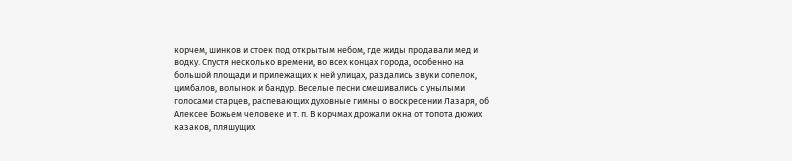корчем, шинков и стоек под открытым небом, где жиды продавали мед и водку. Спустя несколько времени, во всех концах города, особенно на большой площади и прилежащих к ней улицах, раздались звуки сопелок, цимбалов, волынок и бандур. Веселые песни смешивались с унылыми голосами старцев, распевающих духовные гимны о воскресении Лазаря, об Алексее Божьем человеке и т. п. В корчмах дрожали окна от топота дюжих казаков, пляшущих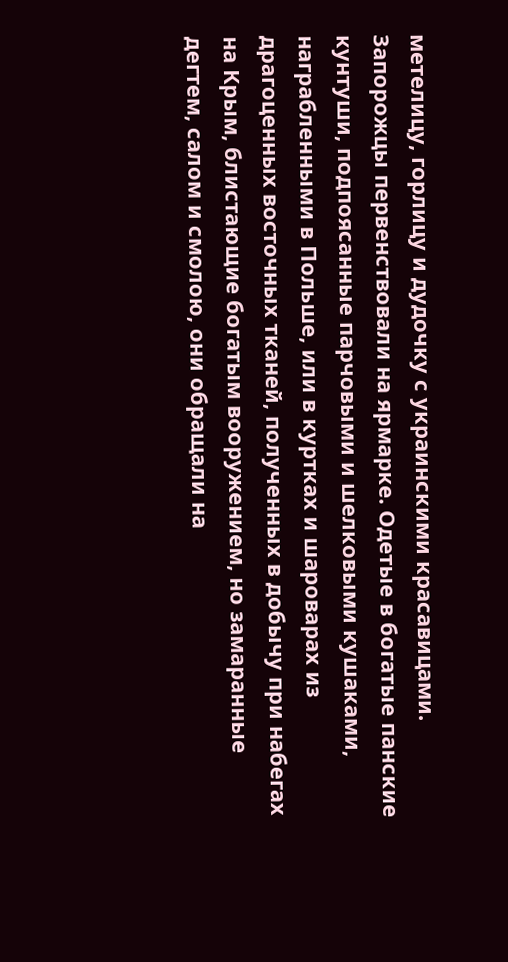метелицу, горлицу и дудочку с украинскими красавицами. Запорожцы первенствовали на ярмарке. Одетые в богатые панские кунтуши, подпоясанные парчовыми и шелковыми кушаками, награбленными в Польше, или в куртках и шароварах из драгоценных восточных тканей, полученных в добычу при набегах на Крым, блистающие богатым вооружением, но замаранные дегтем, салом и смолою, они обращали на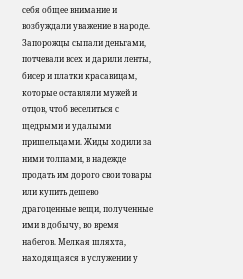себя общее внимание и возбуждали уважение в народе. Запорожцы сыпали деньгами, потчевали всех и дарили ленты, бисер и платки красавицам, которые оставляли мужей и отцов, чтоб веселиться с щедрыми и удалыми пришельцами. Жиды ходили за ними толпами, в надежде продать им дорого свои товары или купить дешево драгоценные вещи, полученные ими в добычу, во время набегов. Мелкая шляхта, находящаяся в услужении у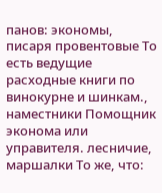панов: экономы, писаря провентовые То есть ведущие расходные книги по винокурне и шинкам., наместники Помощник эконома или управителя. лесничие, маршалки То же, что: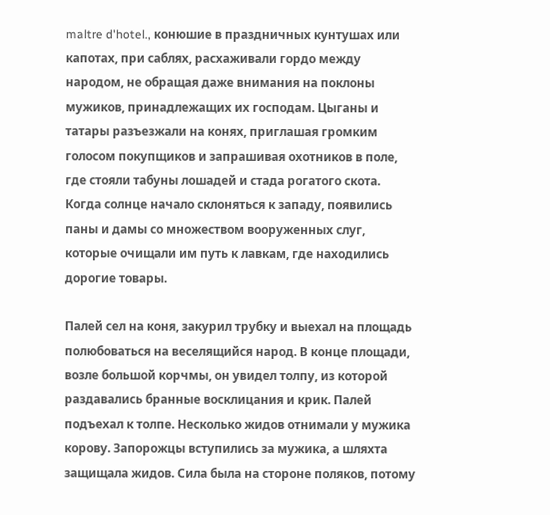maltre d'hotel., конюшие в праздничных кунтушах или капотах, при саблях, расхаживали гордо между народом, не обращая даже внимания на поклоны мужиков, принадлежащих их господам. Цыганы и татары разъезжали на конях, приглашая громким голосом покупщиков и запрашивая охотников в поле, где стояли табуны лошадей и стада рогатого скота. Когда солнце начало склоняться к западу, появились паны и дамы со множеством вооруженных слуг, которые очищали им путь к лавкам, где находились дорогие товары.

Палей сел на коня, закурил трубку и выехал на площадь полюбоваться на веселящийся народ. В конце площади, возле большой корчмы, он увидел толпу, из которой раздавались бранные восклицания и крик. Палей подъехал к толпе. Несколько жидов отнимали у мужика корову. Запорожцы вступились за мужика, а шляхта защищала жидов. Сила была на стороне поляков, потому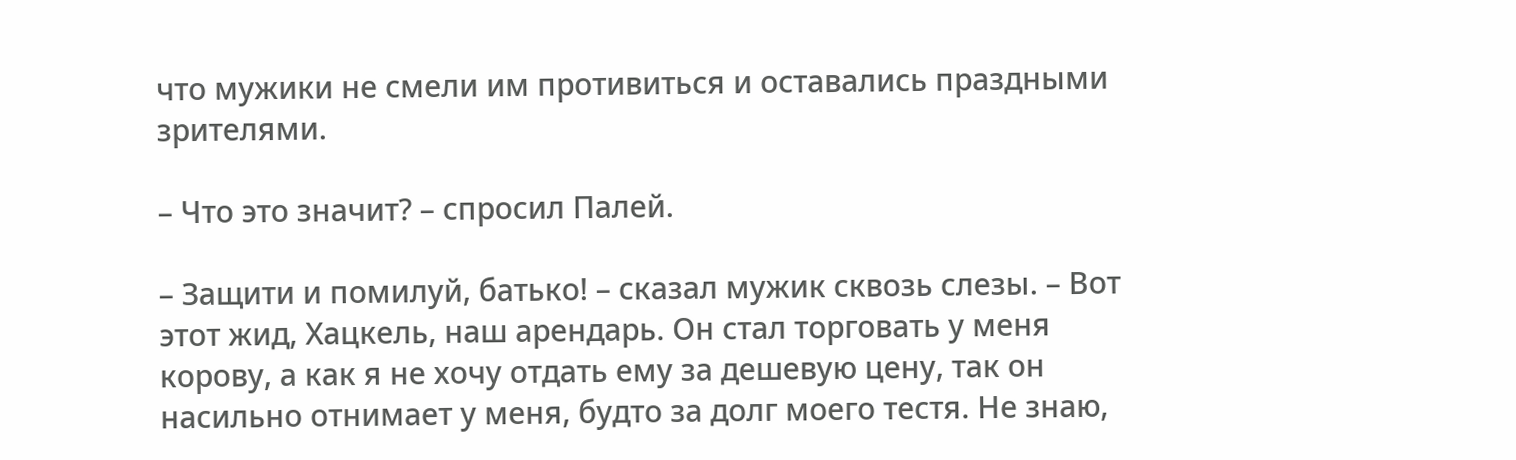что мужики не смели им противиться и оставались праздными зрителями.

– Что это значит? – спросил Палей.

– Защити и помилуй, батько! – сказал мужик сквозь слезы. – Вот этот жид, Хацкель, наш арендарь. Он стал торговать у меня корову, а как я не хочу отдать ему за дешевую цену, так он насильно отнимает у меня, будто за долг моего тестя. Не знаю,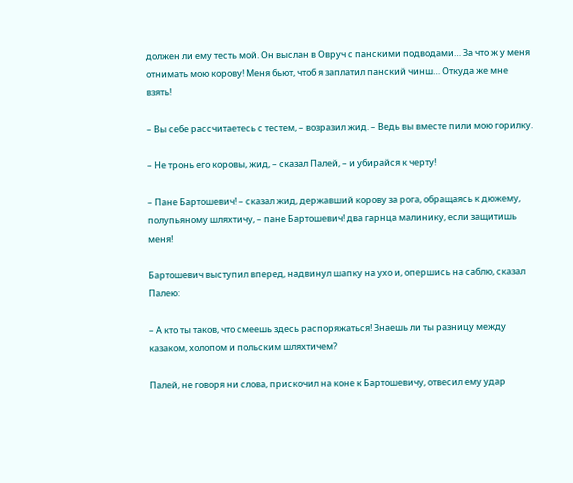должен ли ему тесть мой. Он выслан в Овруч с панскими подводами… За что ж у меня отнимать мою корову! Меня бьют, чтоб я заплатил панский чинш… Откуда же мне взять!

– Вы себе рассчитаетесь с тестем, – возразил жид. – Ведь вы вместе пили мою горилку.

– Не тронь его коровы, жид, – сказал Палей, – и убирайся к черту!

– Пане Бартошевич! – сказал жид, державший корову за рога, обращаясь к дюжему, полупьяному шляхтичу, – пане Бартошевич! два гарнца малинику, если защитишь меня!

Бартошевич выступил вперед, надвинул шапку на ухо и, опершись на саблю, сказал Палею:

– А кто ты таков, что смеешь здесь распоряжаться! Знаешь ли ты разницу между казаком, холопом и польским шляхтичем?

Палей, не говоря ни слова, прискочил на коне к Бартошевичу, отвесил ему удар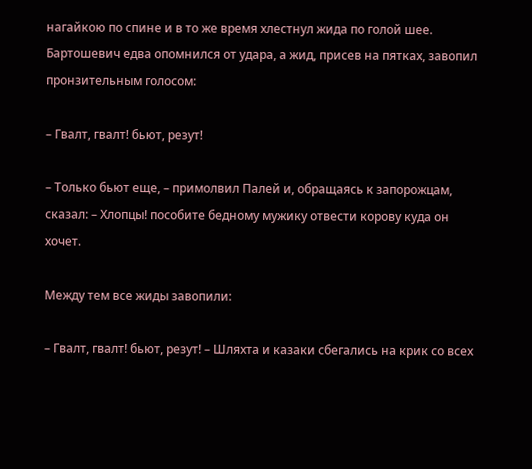нагайкою по спине и в то же время хлестнул жида по голой шее. Бартошевич едва опомнился от удара, а жид, присев на пятках, завопил пронзительным голосом:

– Гвалт, гвалт! бьют, резут!

– Только бьют еще, – примолвил Палей и, обращаясь к запорожцам, сказал: – Хлопцы! пособите бедному мужику отвести корову куда он хочет.

Между тем все жиды завопили:

– Гвалт, гвалт! бьют, резут! – Шляхта и казаки сбегались на крик со всех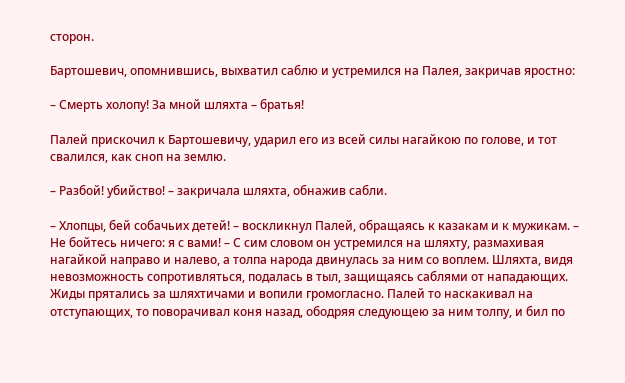сторон.

Бартошевич, опомнившись, выхватил саблю и устремился на Палея, закричав яростно:

– Смерть холопу! За мной шляхта – братья!

Палей прискочил к Бартошевичу, ударил его из всей силы нагайкою по голове, и тот свалился, как сноп на землю.

– Разбой! убийство! – закричала шляхта, обнажив сабли.

– Хлопцы, бей собачьих детей! – воскликнул Палей, обращаясь к казакам и к мужикам. – Не бойтесь ничего: я с вами! – С сим словом он устремился на шляхту, размахивая нагайкой направо и налево, а толпа народа двинулась за ним со воплем. Шляхта, видя невозможность сопротивляться, подалась в тыл, защищаясь саблями от нападающих. Жиды прятались за шляхтичами и вопили громогласно. Палей то наскакивал на отступающих, то поворачивал коня назад, ободряя следующею за ним толпу, и бил по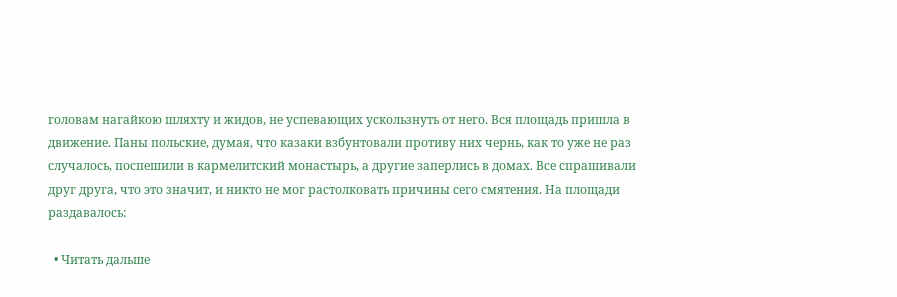головам нагайкою шляхту и жидов, не успевающих ускользнуть от него. Вся площадь пришла в движение. Паны польские, думая, что казаки взбунтовали противу них чернь, как то уже не раз случалось, поспешили в кармелитский монастырь, а другие заперлись в домах. Все спрашивали друг друга, что это значит, и никто не мог растолковать причины сего смятения. На площади раздавалось:

  • Читать дальше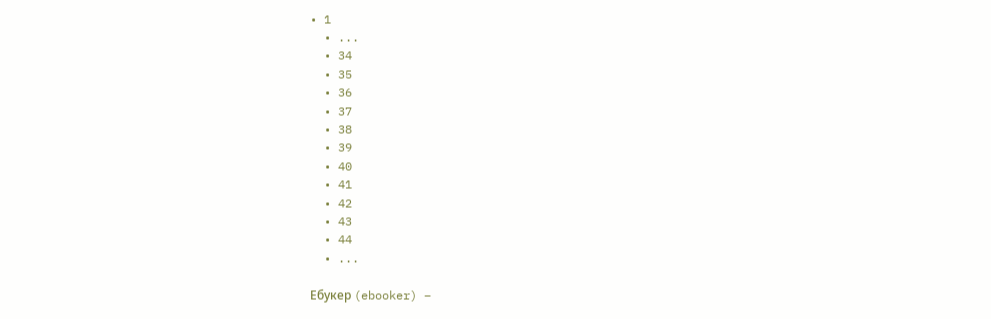• 1
  • ...
  • 34
  • 35
  • 36
  • 37
  • 38
  • 39
  • 40
  • 41
  • 42
  • 43
  • 44
  • ...

Ебукер (ebooker) –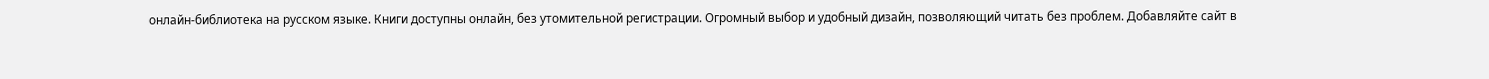онлайн-библиотека на русском языке. Книги доступны онлайн, без утомительной регистрации. Огромный выбор и удобный дизайн, позволяющий читать без проблем. Добавляйте сайт в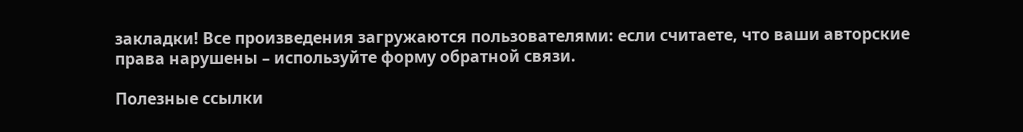закладки! Все произведения загружаются пользователями: если считаете, что ваши авторские права нарушены – используйте форму обратной связи.

Полезные ссылки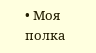• Моя полка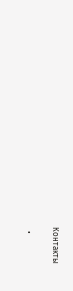Контакты

  •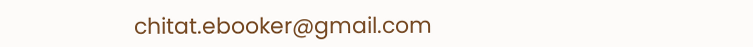chitat.ebooker@gmail.com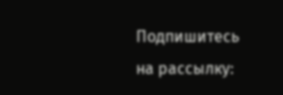Подпишитесь на рассылку: